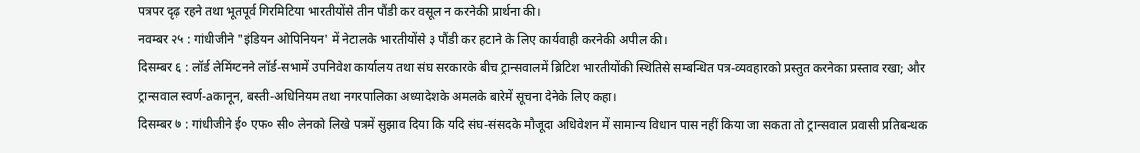पत्रपर दृढ़ रहने तथा भूतपूर्व गिरमिटिया भारतीयोंसे तीन पौंडी कर वसूल न करनेकी प्रार्थना की।
नवम्बर २५ : गांधीजीने "इंडियन ओपिनियन' में नेटालके भारतीयोंसे ३ पौंडी कर हटाने के लिए कार्यवाही करनेकी अपील की।
दिसम्बर ६ : लॉर्ड लेमिंग्टनने लॉर्ड-सभामें उपनिवेश कार्यालय तथा संघ सरकारके बीच ट्रान्सवालमें ब्रिटिश भारतीयोंकी स्थितिसे सम्बन्धित पत्र-व्यवहारको प्रस्तुत करनेका प्रस्ताव रखा; और ट्रान्सवाल स्वर्ण-aकानून, बस्ती-अधिनियम तथा नगरपालिका अध्यादेशके अमलके बारेमें सूचना देनेके लिए कहा।
दिसम्बर ७ : गांधीजीने ई० एफ० सी० लेनको लिखे पत्रमें सुझाव दिया कि यदि संघ-संसदके मौजूदा अधिवेशन में सामान्य विधान पास नहीं किया जा सकता तो ट्रान्सवाल प्रवासी प्रतिबन्धक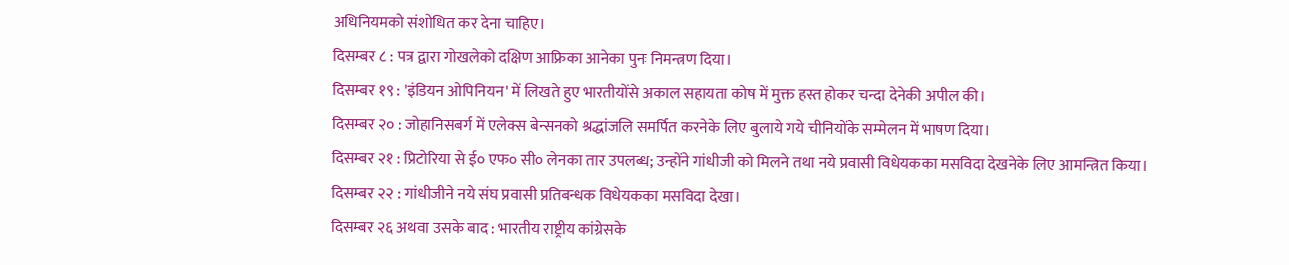अधिनियमको संशोधित कर देना चाहिए।
दिसम्बर ८ : पत्र द्वारा गोखलेको दक्षिण आफ्रिका आनेका पुनः निमन्त्रण दिया।
दिसम्बर १९ : 'इंडियन ओपिनियन' में लिखते हुए भारतीयोंसे अकाल सहायता कोष में मुक्त हस्त होकर चन्दा देनेकी अपील की।
दिसम्बर २० : जोहानिसबर्ग में एलेक्स बेन्सनको श्रद्धांजलि समर्पित करनेके लिए बुलाये गये चीनियोंके सम्मेलन में भाषण दिया।
दिसम्बर २१ : प्रिटोरिया से ई० एफ० सी० लेनका तार उपलब्ध; उन्होंने गांधीजी को मिलने तथा नये प्रवासी विधेयकका मसविदा देखनेके लिए आमन्त्रित किया।
दिसम्बर २२ : गांधीजीने नये संघ प्रवासी प्रतिबन्धक विधेयकका मसविदा देखा।
दिसम्बर २६ अथवा उसके बाद : भारतीय राष्ट्रीय कांग्रेसके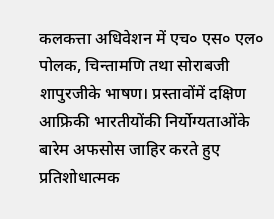कलकत्ता अधिवेशन में एच० एस० एल० पोलक, चिन्तामणि तथा सोराबजी शापुरजीके भाषण। प्रस्तावोंमें दक्षिण आफ्रिकी भारतीयोंकी निर्योग्यताओंके बारेम अफसोस जाहिर करते हुए प्रतिशोधात्मक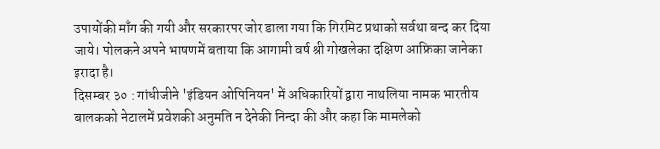उपायोंकी माँग की गयी और सरकारपर जोर डाला गया कि गिरमिट प्रथाको सर्वथा बन्द कर दिया जाये। पोलकने अपने भाषणमें बताया कि आगामी वर्ष श्री गोखलेका दक्षिण आफ्रिका जानेका इरादा है।
दिसम्बर ३० : गांधीजीने 'इंडियन ओपिनियन' में अधिकारियों द्वारा नाथलिया नामक भारतीय बालकको नेटालमें प्रवेशकी अनुमति न देनेकी निन्दा की और कहा कि मामलेको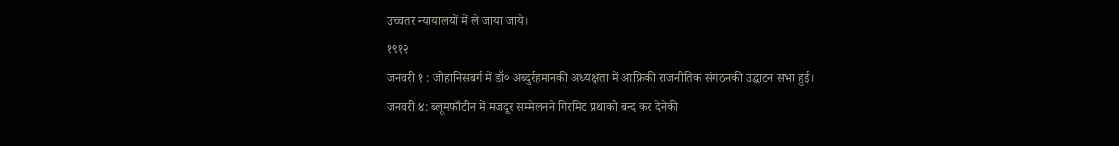उच्चतर न्यायालयों में ले जाया जाये।
१९१२
जनवरी १ : जोहानिसबर्ग में डॉ० अब्दुर्रहमानकी अध्यक्षता में आफ्रिकी राजनीतिक संगठनकी उद्घाटन सभा हुई।
जनवरी ४: ब्लूमफाँटीन में मजदूर सम्मेलनने गिरमिट प्रथाको बन्द कर देनेकी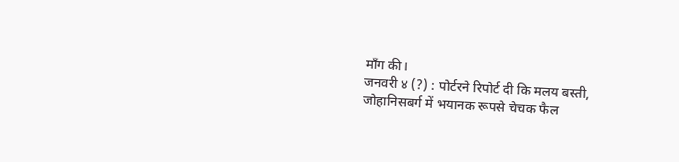माँग की।
जनवरी ४ (?) : पोर्टरने रिपोर्ट दी कि मलय बस्ती, जोहानिसबर्ग में भयानक रूपसे चेचक फैल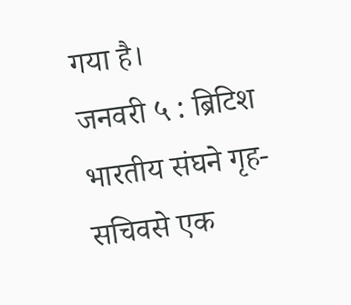गया है।
जनवरी ५ : ब्रिटिश भारतीय संघने गृह-सचिवसे एक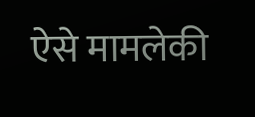ऐसे मामलेकी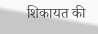शिकायत की